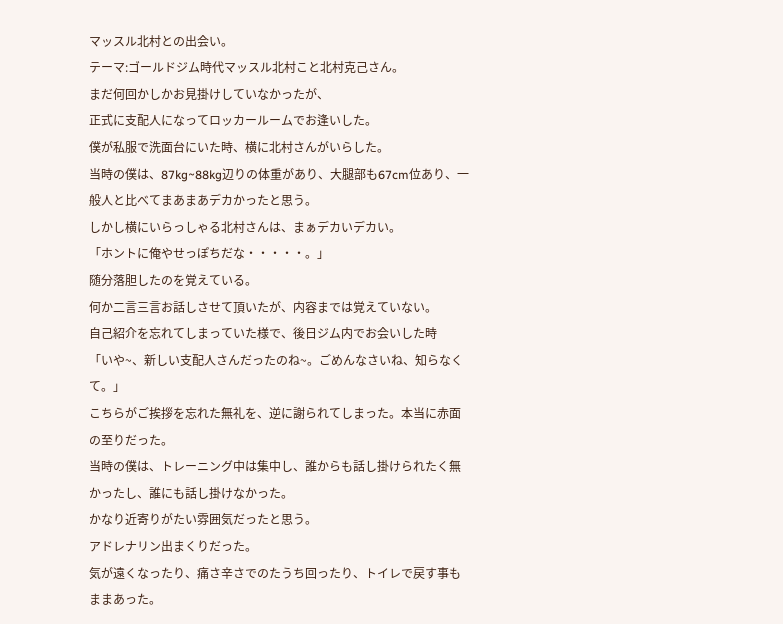マッスル北村との出会い。
テーマ:ゴールドジム時代マッスル北村こと北村克己さん。
まだ何回かしかお見掛けしていなかったが、
正式に支配人になってロッカールームでお逢いした。
僕が私服で洗面台にいた時、横に北村さんがいらした。
当時の僕は、87kg~88kg辺りの体重があり、大腿部も67cm位あり、一般人と比べてまあまあデカかったと思う。
しかし横にいらっしゃる北村さんは、まぁデカいデカい。
「ホントに俺やせっぽちだな・・・・・。」
随分落胆したのを覚えている。
何か二言三言お話しさせて頂いたが、内容までは覚えていない。
自己紹介を忘れてしまっていた様で、後日ジム内でお会いした時
「いや~、新しい支配人さんだったのね~。ごめんなさいね、知らなくて。」
こちらがご挨拶を忘れた無礼を、逆に謝られてしまった。本当に赤面の至りだった。
当時の僕は、トレーニング中は集中し、誰からも話し掛けられたく無かったし、誰にも話し掛けなかった。
かなり近寄りがたい雰囲気だったと思う。
アドレナリン出まくりだった。
気が遠くなったり、痛さ辛さでのたうち回ったり、トイレで戻す事もままあった。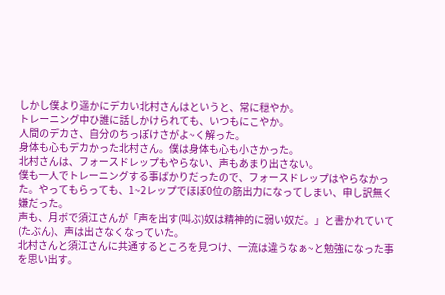しかし僕より遥かにデカい北村さんはというと、常に穏やか。
トレーニング中ひ誰に話しかけられても、いつもにこやか。
人間のデカさ、自分のちっぽけさがよ~く解った。
身体も心もデカかった北村さん。僕は身体も心も小さかった。
北村さんは、フォースドレップもやらない、声もあまり出さない。
僕も一人でトレーニングする事ばかりだったので、フォースドレップはやらなかった。やってもらっても、1~2レップでほぼ0位の筋出力になってしまい、申し訳無く嫌だった。
声も、月ボで須江さんが「声を出す(叫ぶ)奴は精神的に弱い奴だ。」と書かれていて(たぶん)、声は出さなくなっていた。
北村さんと須江さんに共通するところを見つけ、一流は違うなぁ~と勉強になった事を思い出す。